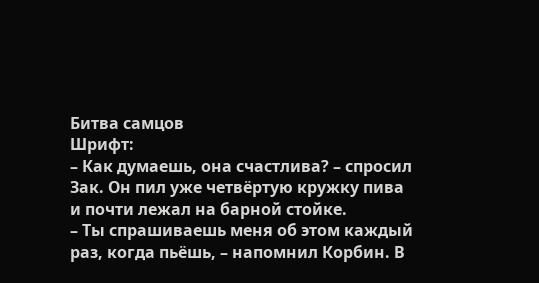Битва самцов
Шрифт:
– Как думаешь, она счастлива? – спросил Зак. Он пил уже четвёртую кружку пива и почти лежал на барной стойке.
– Ты спрашиваешь меня об этом каждый раз, когда пьёшь, – напомнил Корбин. В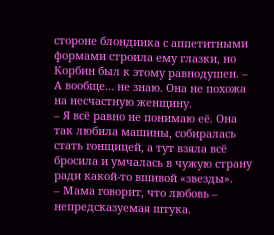стороне блондинка с аппетитными формами строила ему глазки, но Корбин был к этому равнодушен. – А вообще… не знаю. Она не похожа на несчастную женщину.
– Я всё равно не понимаю её. Она так любила машины, собиралась стать гонщицей, а тут взяла всё бросила и умчалась в чужую страну ради какой-то вшивой «звезды».
– Мама говорит, что любовь – непредсказуемая штука.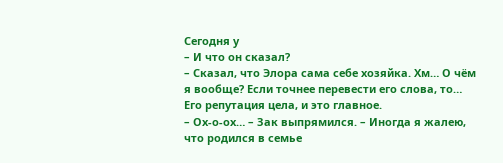Сегодня у
– И что он сказал?
– Сказал, что Элора сама себе хозяйка. Хм… О чём я вообще? Если точнее перевести его слова, то… Его репутация цела, и это главное.
– Ох-о-ох… – Зак выпрямился. – Иногда я жалею, что родился в семье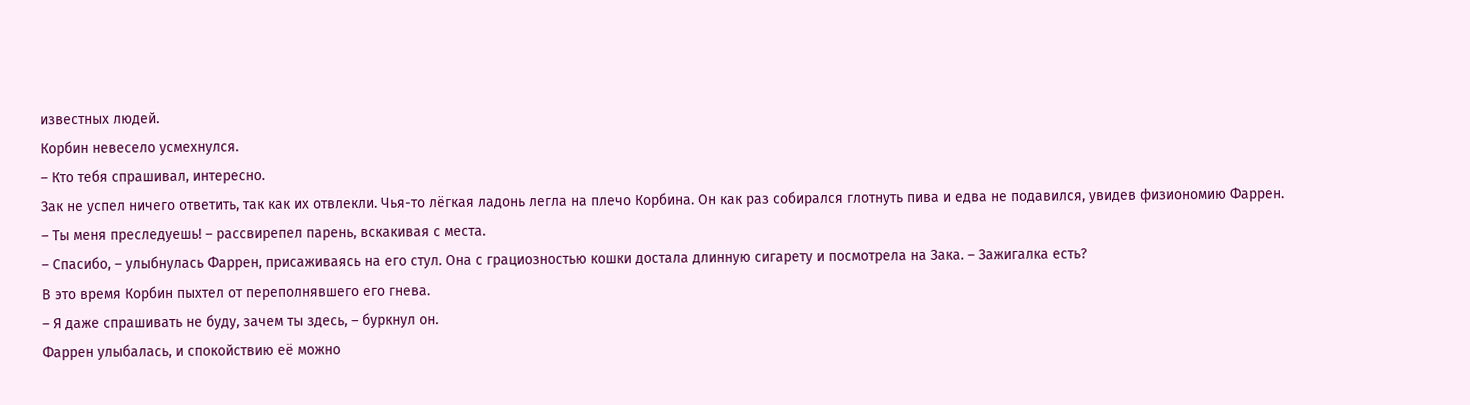известных людей.
Корбин невесело усмехнулся.
– Кто тебя спрашивал, интересно.
Зак не успел ничего ответить, так как их отвлекли. Чья-то лёгкая ладонь легла на плечо Корбина. Он как раз собирался глотнуть пива и едва не подавился, увидев физиономию Фаррен.
– Ты меня преследуешь! – рассвирепел парень, вскакивая с места.
– Спасибо, – улыбнулась Фаррен, присаживаясь на его стул. Она с грациозностью кошки достала длинную сигарету и посмотрела на Зака. – Зажигалка есть?
В это время Корбин пыхтел от переполнявшего его гнева.
– Я даже спрашивать не буду, зачем ты здесь, – буркнул он.
Фаррен улыбалась, и спокойствию её можно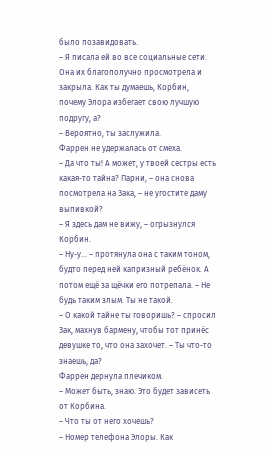было позавидовать.
– Я писала ей во все социальные сети. Она их благополучно просмотрела и закрыла. Как ты думаешь, Корбин, почему Элора избегает свою лучшую подругу, а?
– Вероятно, ты заслужила.
Фаррен не удержалась от смеха.
– Да что ты! А может, у твоей сестры есть какая-то тайна? Парни, – она снова посмотрела на Зака, – не угостите даму выпивкой?
– Я здесь дам не вижу, – огрызнулся Корбин.
– Ну-у… – протянула она с таким тоном, будто перед ней капризный ребёнок. А потом ещё за щёчки его потрепала. – Не будь таким злым. Ты не такой.
– О какой тайне ты говоришь? – спросил Зак, махнув бармену, чтобы тот принёс девушке то, что она захочет. – Ты что-то знаешь, да?
Фаррен дернула плечиком.
– Может быть, знаю. Это будет зависеть от Корбина.
– Что ты от него хочешь?
– Номер телефона Элоры. Как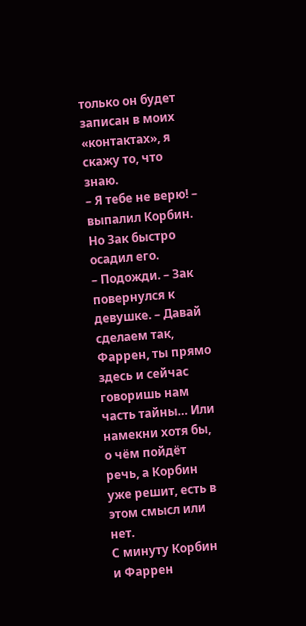только он будет записан в моих «контактах», я скажу то, что знаю.
– Я тебе не верю! – выпалил Корбин. Но Зак быстро осадил его.
– Подожди. – Зак повернулся к девушке. – Давай сделаем так, Фаррен, ты прямо здесь и сейчас говоришь нам часть тайны… Или намекни хотя бы, о чём пойдёт речь, а Корбин уже решит, есть в этом смысл или нет.
С минуту Корбин и Фаррен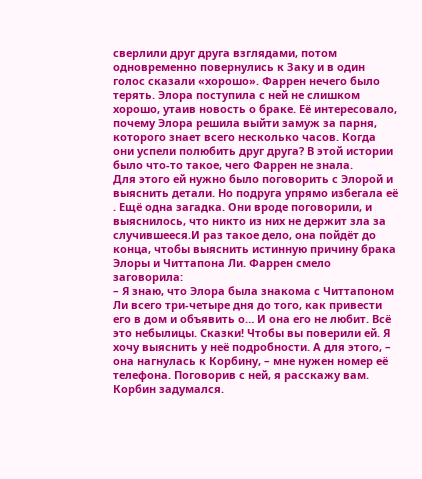сверлили друг друга взглядами, потом одновременно повернулись к Заку и в один голос сказали «хорошо». Фаррен нечего было терять. Элора поступила с ней не слишком хорошо, утаив новость о браке. Её интересовало, почему Элора решила выйти замуж за парня, которого знает всего несколько часов. Когда они успели полюбить друг друга? В этой истории было что-то такое, чего Фаррен не знала.
Для этого ей нужно было поговорить с Элорой и выяснить детали. Но подруга упрямо избегала её . Ещё одна загадка. Они вроде поговорили, и выяснилось, что никто из них не держит зла за случившееся.И раз такое дело, она пойдёт до конца, чтобы выяснить истинную причину брака Элоры и Читтапона Ли. Фаррен смело заговорила:
– Я знаю, что Элора была знакома с Читтапоном Ли всего три-четыре дня до того, как привести его в дом и объявить о… И она его не любит. Всё это небылицы. Сказки! Чтобы вы поверили ей. Я хочу выяснить у неё подробности. А для этого, – она нагнулась к Корбину, – мне нужен номер её телефона. Поговорив с ней, я расскажу вам.
Корбин задумался.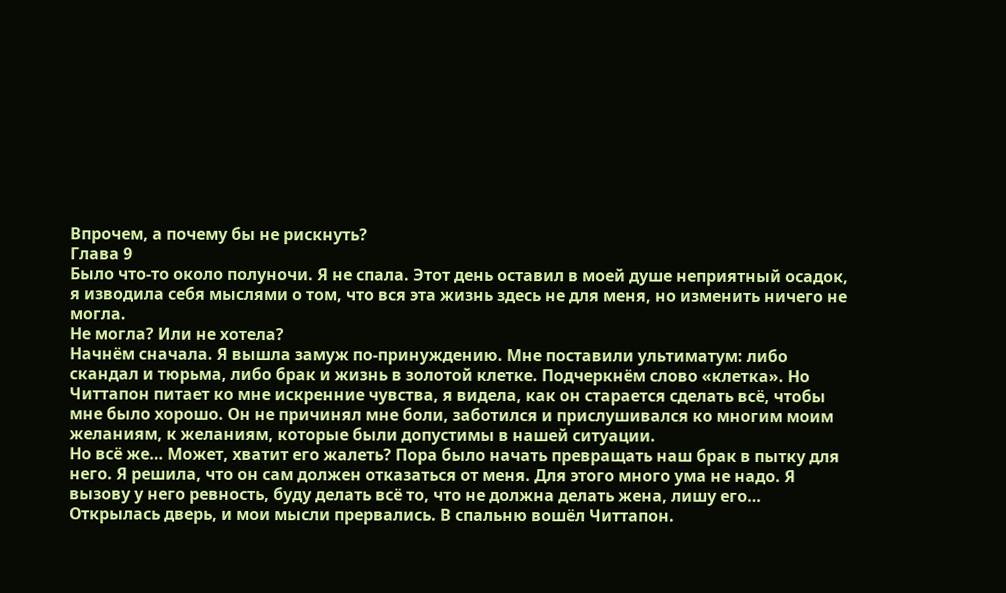Впрочем, а почему бы не рискнуть?
Глава 9
Было что-то около полуночи. Я не спала. Этот день оставил в моей душе неприятный осадок, я изводила себя мыслями о том, что вся эта жизнь здесь не для меня, но изменить ничего не могла.
Не могла? Или не хотела?
Начнём сначала. Я вышла замуж по-принуждению. Мне поставили ультиматум: либо скандал и тюрьма, либо брак и жизнь в золотой клетке. Подчеркнём слово «клетка». Но Читтапон питает ко мне искренние чувства, я видела, как он старается сделать всё, чтобы мне было хорошо. Он не причинял мне боли, заботился и прислушивался ко многим моим желаниям, к желаниям, которые были допустимы в нашей ситуации.
Но всё же… Может, хватит его жалеть? Пора было начать превращать наш брак в пытку для него. Я решила, что он сам должен отказаться от меня. Для этого много ума не надо. Я вызову у него ревность, буду делать всё то, что не должна делать жена, лишу его…
Открылась дверь, и мои мысли прервались. В спальню вошёл Читтапон.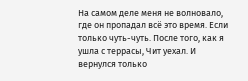На самом деле меня не волновало, где он пропадал всё это время. Если только чуть-чуть. После того, как я ушла с террасы, Чит уехал. И вернулся только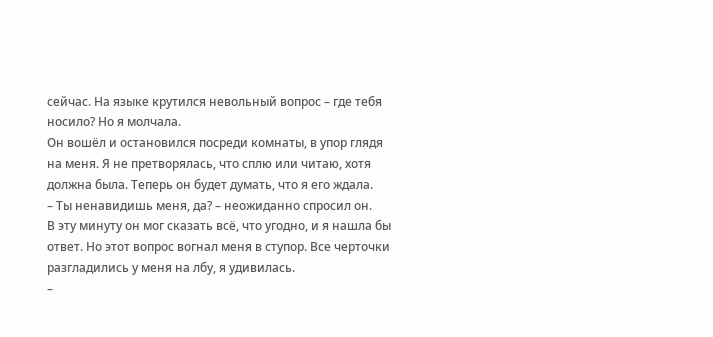сейчас. На языке крутился невольный вопрос – где тебя носило? Но я молчала.
Он вошёл и остановился посреди комнаты, в упор глядя на меня. Я не претворялась, что сплю или читаю, хотя должна была. Теперь он будет думать, что я его ждала.
– Ты ненавидишь меня, да? – неожиданно спросил он.
В эту минуту он мог сказать всё, что угодно, и я нашла бы ответ. Но этот вопрос вогнал меня в ступор. Все черточки разгладились у меня на лбу, я удивилась.
–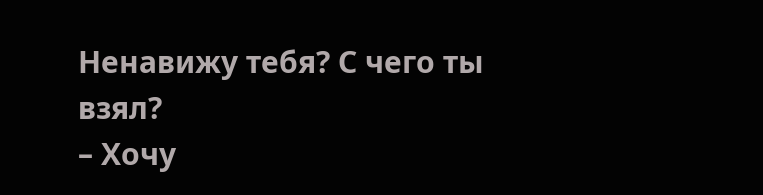Ненавижу тебя? С чего ты взял?
– Хочу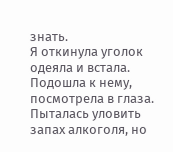знать.
Я откинула уголок одеяла и встала. Подошла к нему, посмотрела в глаза. Пыталась уловить запах алкоголя, но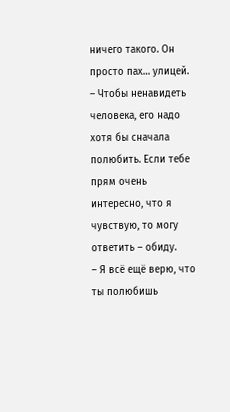ничего такого. Он просто пах… улицей.
– Чтобы ненавидеть человека, его надо хотя бы сначала полюбить. Если тебе прям очень интересно, что я чувствую, то могу ответить – обиду.
– Я всё ещё верю, что ты полюбишь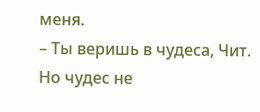меня.
– Ты веришь в чудеса, Чит. Но чудес не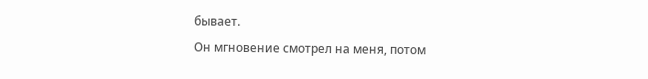бывает.
Он мгновение смотрел на меня, потом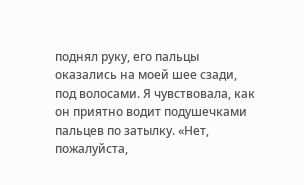поднял руку, его пальцы оказались на моей шее сзади, под волосами. Я чувствовала, как он приятно водит подушечками пальцев по затылку. «Нет, пожалуйста,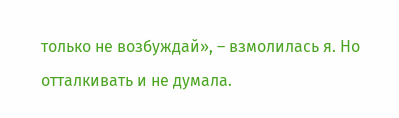только не возбуждай», – взмолилась я. Но отталкивать и не думала.